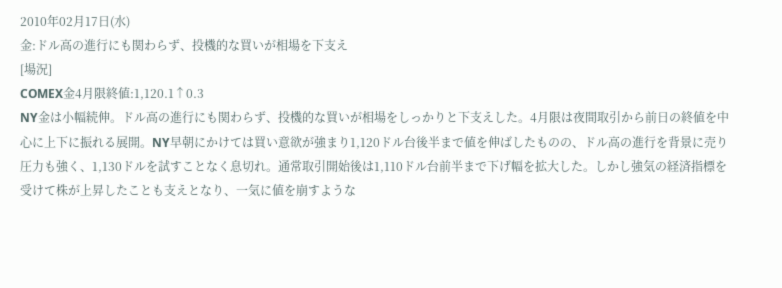2010年02月17日(水)
金:ドル高の進行にも関わらず、投機的な買いが相場を下支え
[場況]
COMEX金4月限終値:1,120.1↑0.3
NY金は小幅続伸。ドル高の進行にも関わらず、投機的な買いが相場をしっかりと下支えした。4月限は夜間取引から前日の終値を中心に上下に振れる展開。NY早朝にかけては買い意欲が強まり1,120ドル台後半まで値を伸ばしたものの、ドル高の進行を背景に売り圧力も強く、1,130ドルを試すことなく息切れ。通常取引開始後は1,110ドル台前半まで下げ幅を拡大した。しかし強気の経済指標を受けて株が上昇したことも支えとなり、一気に値を崩すような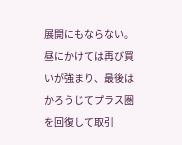展開にもならない。昼にかけては再び買いが強まり、最後はかろうじてプラス圏を回復して取引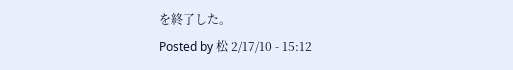を終了した。
Posted by 松 2/17/10 - 15:12